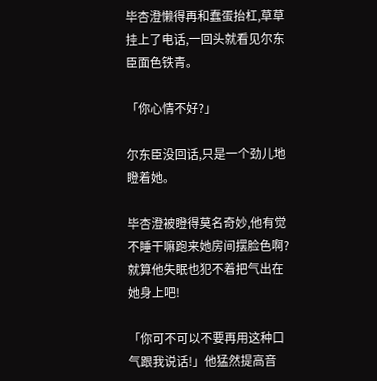毕杏澄懒得再和蠢蛋抬杠,草草挂上了电话,一回头就看见尔东臣面色铁青。

「你心情不好?」

尔东臣没回话,只是一个劲儿地瞪着她。

毕杏澄被瞪得莫名奇妙,他有觉不睡干嘛跑来她房间摆脸色啊?就算他失眠也犯不着把气出在她身上吧!

「你可不可以不要再用这种口气跟我说话!」他猛然提高音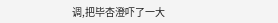调,把毕杏澄吓了一大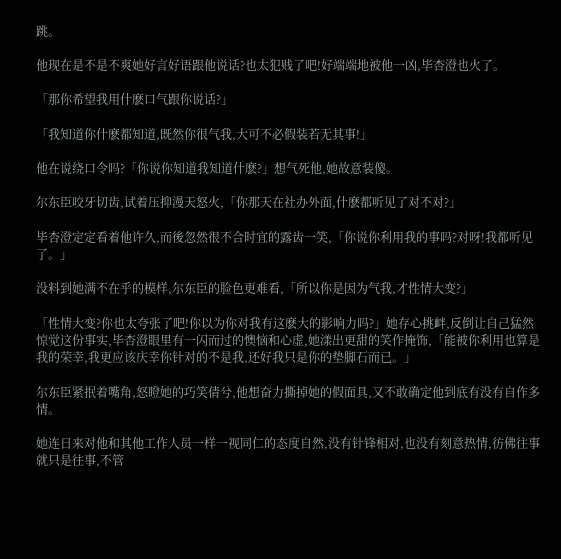跳。

他现在是不是不爽她好言好语跟他说话?也太犯贱了吧!好端端地被他一凶,毕杏澄也火了。

「那你希望我用什麽口气跟你说话?」

「我知道你什麽都知道,既然你很气我,大可不必假装若无其事!」

他在说绕口令吗?「你说你知道我知道什麽?」想气死他,她故意装傻。

尔东臣咬牙切齿,试着压抑漫天怒火,「你那天在社办外面,什麽都听见了对不对?」

毕杏澄定定看着他许久,而後忽然很不合时宜的露齿一笑,「你说你利用我的事吗?对呀!我都听见了。」

没料到她满不在乎的模样,尔东臣的脸色更难看,「所以你是因为气我,才性情大变?」

「性情大变?你也太夸张了吧!你以为你对我有这麽大的影响力吗?」她存心挑衅,反倒让自己猛然惊觉这份事实,毕杏澄眼里有一闪而过的懊恼和心虚,她漾出更甜的笑作掩饰,「能被你利用也算是我的荣幸,我更应该庆幸你针对的不是我,还好我只是你的垫脚石而已。」

尔东臣紧抿着嘴角,怒瞪她的巧笑倩兮,他想奋力撕掉她的假面具,又不敢确定他到底有没有自作多情。

她连日来对他和其他工作人员一样一视同仁的态度自然,没有针锋相对,也没有刻意热情,彷佛往事就只是往事,不管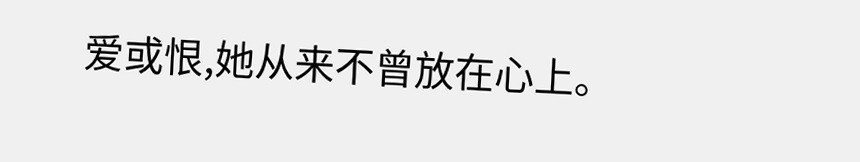爱或恨,她从来不曾放在心上。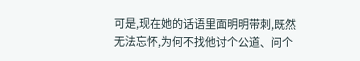可是,现在她的话语里面明明带刺,既然无法忘怀,为何不找他讨个公道、问个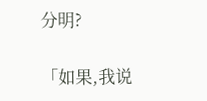分明?

「如果,我说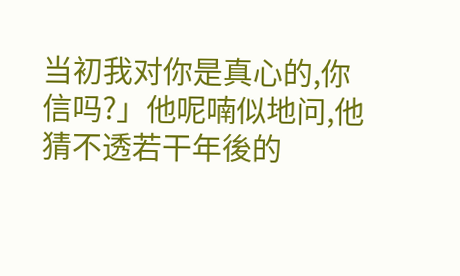当初我对你是真心的,你信吗?」他呢喃似地问,他猜不透若干年後的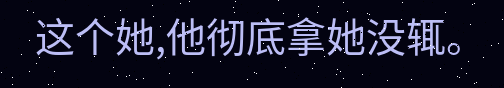这个她,他彻底拿她没辄。